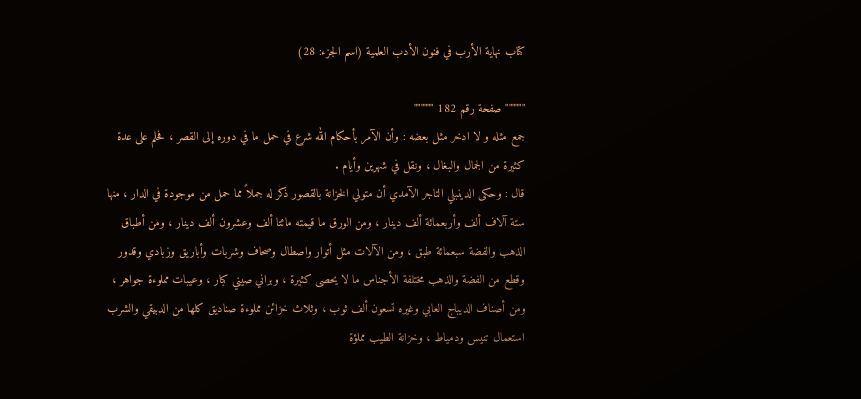كتاب نهاية الأرب في فنون الأدب العلمية (اسم الجزء: 28)

"""""" صفحة رقم 182 """"""
جمع مثله و لا ادخر مثل بعضه : وأن الآمر بأحكام الله شرع في حمل ما في دوره إلى القصر ، فحلم على عدة كثيرة من الجمال والبغال ، ونقل في شهرين وأيام .
قال : وحكى الدينبلي التاجر الآمدي أن متولي الخزانة بالقصور ذكر له جملاً مما حمل من موجودة في الدار ، منها ستة آلاف ألف وأربعمائة ألف دينار ، ومن الورق ما قيمته مائتا ألف وعشرون ألف دينار ، ومن أطباق الذهب والفضة سبعمائة طبق ، ومن الآلات مثل أتوار واصطال وصحاف وشربات وأباريق وزبادي وقدور وقطع من الفضة والذهب مختلفة الأجناس ما لا يحصى كثيرة ، وبراني صيني كبار ، وعيبات مملوءة جواهر ، ومن أصناف الديباج العابي وغيره تسعون ألف ثوب ، وثلاث خزائن مملوءة صناديق كلها من الدبيقي والشرب استعمال تنيس ودمياط ، وخزانة الطيب مملؤة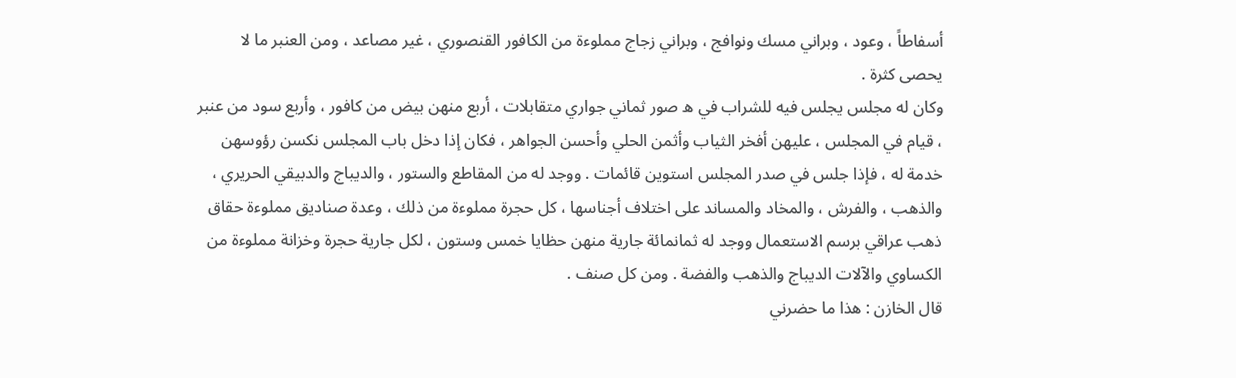أسفاطاً ، وعود ، وبراني مسك ونوافج ، وبراني زجاج مملوءة من الكافور القنصوري ، غير مصاعد ، ومن العنبر ما لا يحصى كثرة .
وكان له مجلس يجلس فيه للشراب في ه صور ثماني جواري متقابلات ، أربع منهن بيض من كافور ، وأربع سود من عنبر ، قيام في المجلس ، عليهن أفخر الثياب وأثمن الحلي وأحسن الجواهر ، فكان إذا دخل باب المجلس نكسن رؤوسهن خدمة له ، فإذا جلس في صدر المجلس استوين قائمات . ووجد له من المقاطع والستور ، والديباج والدبيقي الحريري ، والذهب ، والفرش ، والمخاد والمساند على اختلاف أجناسها ، كل حجرة مملوءة من ذلك ، وعدة صناديق مملوءة حقاق ذهب عراقي برسم الاستعمال ووجد له ثمانمائة جارية منهن حظايا خمس وستون ، لكل جارية حجرة وخزانة مملوءة من الكساوي والآلات الديباج والذهب والفضة . ومن كل صنف .
قال الخازن : هذا ما حضرني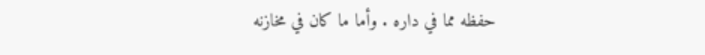حفظه مما في داره . وأما ما كان في مخازنه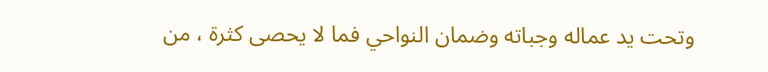وتحت يد عماله وجباته وضمان النواحي فما لا يحصى كثرة ، من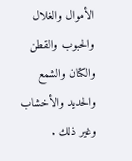الأموال والغلال والحبوب والقطن والكتان والشمع والحديد والأخشاب وغير ذلك .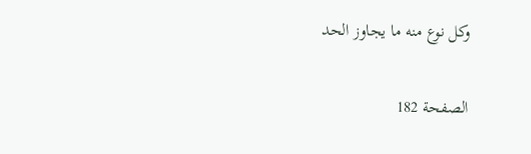وكل نوع منه ما يجاوز الحد

الصفحة 182